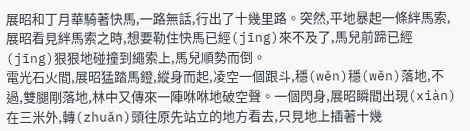展昭和丁月華騎著快馬,一路無話,行出了十幾里路。突然,平地暴起一條絆馬索,展昭看見絆馬索之時,想要勒住快馬已經(jīng)來不及了,馬兒前蹄已經(jīng)狠狠地碰撞到繩索上,馬兒順勢而倒。
電光石火間,展昭猛踏馬鐙,縱身而起,凌空一個跟斗,穩(wěn)穩(wěn)落地,不過,雙腿剛落地,林中又傳來一陣咻咻地破空聲。一個閃身,展昭瞬間出現(xiàn)在三米外,轉(zhuǎn)頭往原先站立的地方看去,只見地上插著十幾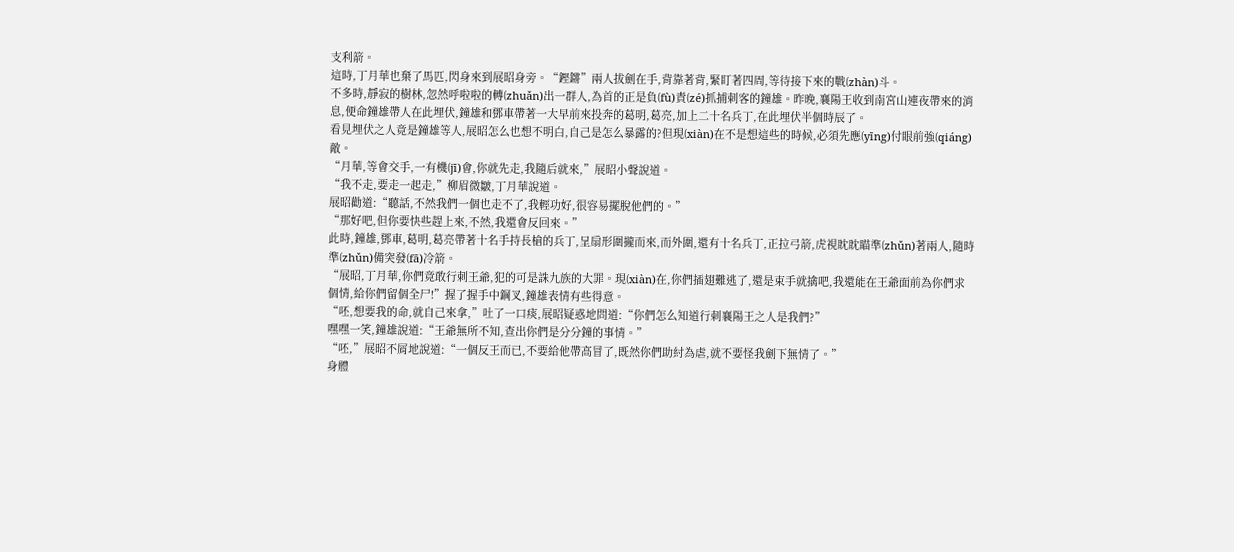支利箭。
這時,丁月華也棄了馬匹,閃身來到展昭身旁。“鏗鏘”兩人拔劍在手,背靠著背,緊盯著四周,等待接下來的戰(zhàn)斗。
不多時,靜寂的樹林,忽然呼啦啦的轉(zhuǎn)出一群人,為首的正是負(fù)責(zé)抓捕刺客的鐘雄。昨晚,襄陽王收到南宮山連夜帶來的消息,便命鐘雄帶人在此埋伏,鐘雄和鄧車帶著一大早前來投奔的葛明,葛亮,加上二十名兵丁,在此埋伏半個時辰了。
看見埋伏之人竟是鐘雄等人,展昭怎么也想不明白,自己是怎么暴露的?但現(xiàn)在不是想這些的時候,必須先應(yīng)付眼前強(qiáng)敵。
“月華,等會交手,一有機(jī)會,你就先走,我隨后就來,”展昭小聲說道。
“我不走,要走一起走,”柳眉微皺,丁月華說道。
展昭勸道:“聽話,不然我們一個也走不了,我輕功好,很容易擺脫他們的。”
“那好吧,但你要快些趕上來,不然,我還會反回來。”
此時,鐘雄,鄧車,葛明,葛亮帶著十名手持長槍的兵丁,呈扇形圍攏而來,而外圍,還有十名兵丁,正拉弓箭,虎視眈眈瞄準(zhǔn)著兩人,隨時準(zhǔn)備突發(fā)冷箭。
“展昭,丁月華,你們竟敢行刺王爺,犯的可是誅九族的大罪。現(xiàn)在,你們插翅難逃了,還是束手就擒吧,我還能在王爺面前為你們求個情,給你們留個全尸!”握了握手中鋼叉,鐘雄表情有些得意。
“呸,想要我的命,就自己來拿,”吐了一口痰,展昭疑惑地問道:“你們怎么知道行刺襄陽王之人是我們?”
嘿嘿一笑,鐘雄說道:“王爺無所不知,查出你們是分分鐘的事情。”
“呸,”展昭不屑地說道:“一個反王而已,不要給他帶高冒了,既然你們助紂為虐,就不要怪我劍下無情了。”
身體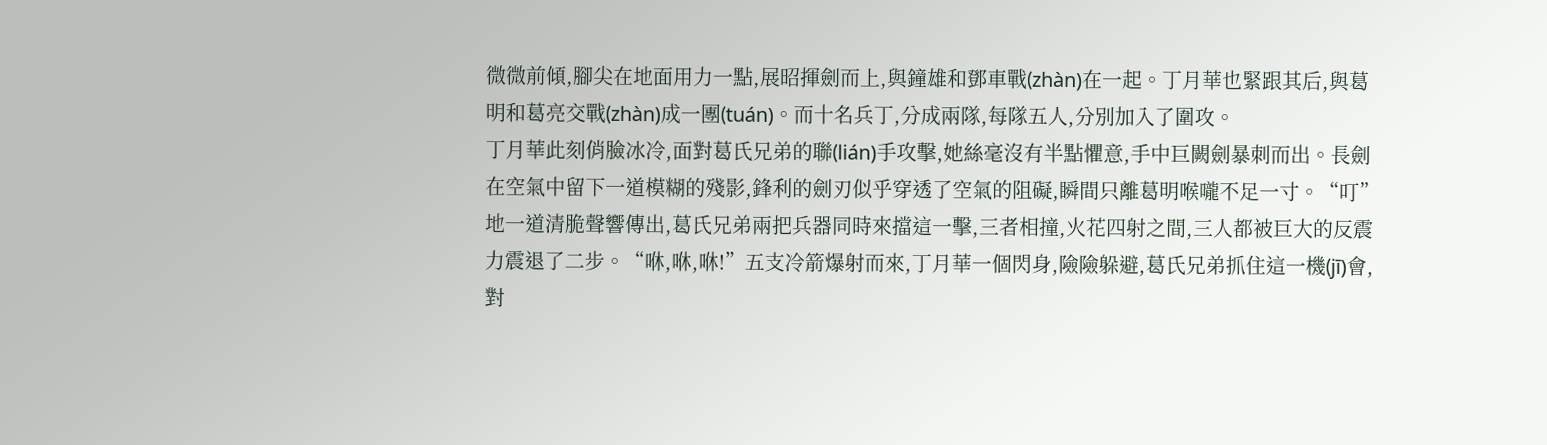微微前傾,腳尖在地面用力一點,展昭揮劍而上,與鐘雄和鄧車戰(zhàn)在一起。丁月華也緊跟其后,與葛明和葛亮交戰(zhàn)成一團(tuán)。而十名兵丁,分成兩隊,每隊五人,分別加入了圍攻。
丁月華此刻俏臉冰冷,面對葛氏兄弟的聯(lián)手攻擊,她絲毫沒有半點懼意,手中巨闕劍暴刺而出。長劍在空氣中留下一道模糊的殘影,鋒利的劍刃似乎穿透了空氣的阻礙,瞬間只離葛明喉嚨不足一寸。“叮”地一道清脆聲響傳出,葛氏兄弟兩把兵器同時來擋這一擊,三者相撞,火花四射之間,三人都被巨大的反震力震退了二步。“咻,咻,咻!”五支冷箭爆射而來,丁月華一個閃身,險險躲避,葛氏兄弟抓住這一機(jī)會,對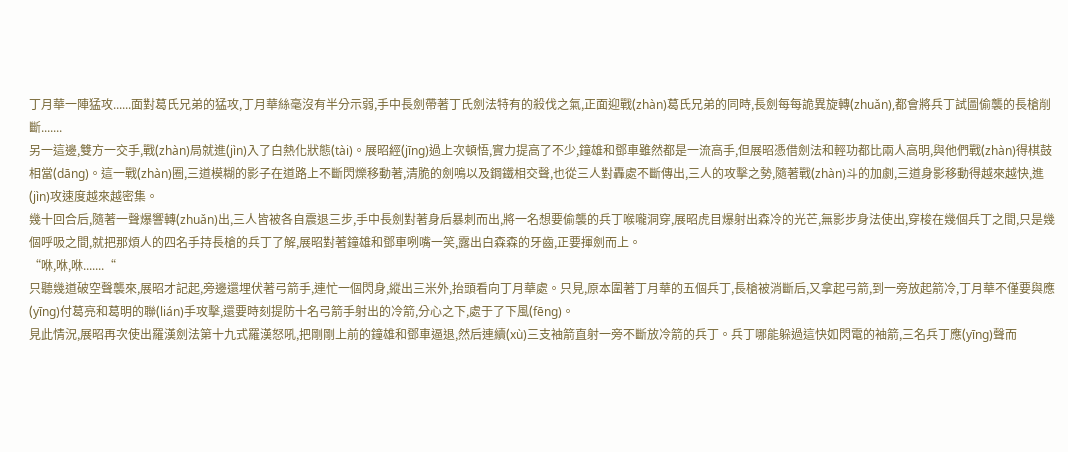丁月華一陣猛攻......面對葛氏兄弟的猛攻,丁月華絲毫沒有半分示弱,手中長劍帶著丁氏劍法特有的殺伐之氣,正面迎戰(zhàn)葛氏兄弟的同時,長劍每每詭異旋轉(zhuǎn),都會將兵丁試圖偷襲的長槍削斷.......
另一這邊,雙方一交手,戰(zhàn)局就進(jìn)入了白熱化狀態(tài)。展昭經(jīng)過上次頓悟,實力提高了不少,鐘雄和鄧車雖然都是一流高手,但展昭憑借劍法和輕功都比兩人高明,與他們戰(zhàn)得棋鼓相當(dāng)。這一戰(zhàn)圈,三道模糊的影子在道路上不斷閃爍移動著,清脆的劍鳴以及鋼鐵相交聲,也從三人對轟處不斷傳出,三人的攻擊之勢,隨著戰(zhàn)斗的加劇,三道身影移動得越來越快,進(jìn)攻速度越來越密集。
幾十回合后,隨著一聲爆響轉(zhuǎn)出,三人皆被各自震退三步,手中長劍對著身后暴刺而出,將一名想要偷襲的兵丁喉嚨洞穿,展昭虎目爆射出森冷的光芒,無影步身法使出,穿梭在幾個兵丁之間,只是幾個呼吸之間,就把那煩人的四名手持長槍的兵丁了解,展昭對著鐘雄和鄧車咧嘴一笑,露出白森森的牙齒,正要揮劍而上。
“咻,咻,咻.......“
只聽幾道破空聲襲來,展昭才記起,旁邊還埋伏著弓箭手,連忙一個閃身,縱出三米外,抬頭看向丁月華處。只見,原本圍著丁月華的五個兵丁,長槍被消斷后,又拿起弓箭,到一旁放起箭冷,丁月華不僅要與應(yīng)付葛亮和葛明的聯(lián)手攻擊,還要時刻提防十名弓箭手射出的冷箭,分心之下,處于了下風(fēng)。
見此情況,展昭再次使出羅漢劍法第十九式羅漢怒吼,把剛剛上前的鐘雄和鄧車逼退,然后連續(xù)三支袖箭直射一旁不斷放冷箭的兵丁。兵丁哪能躲過這快如閃電的袖箭,三名兵丁應(yīng)聲而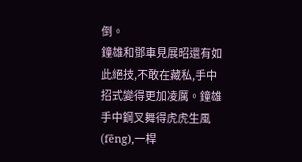倒。
鐘雄和鄧車見展昭還有如此絕技,不敢在藏私,手中招式變得更加凌厲。鐘雄手中鋼叉舞得虎虎生風(fēng),一桿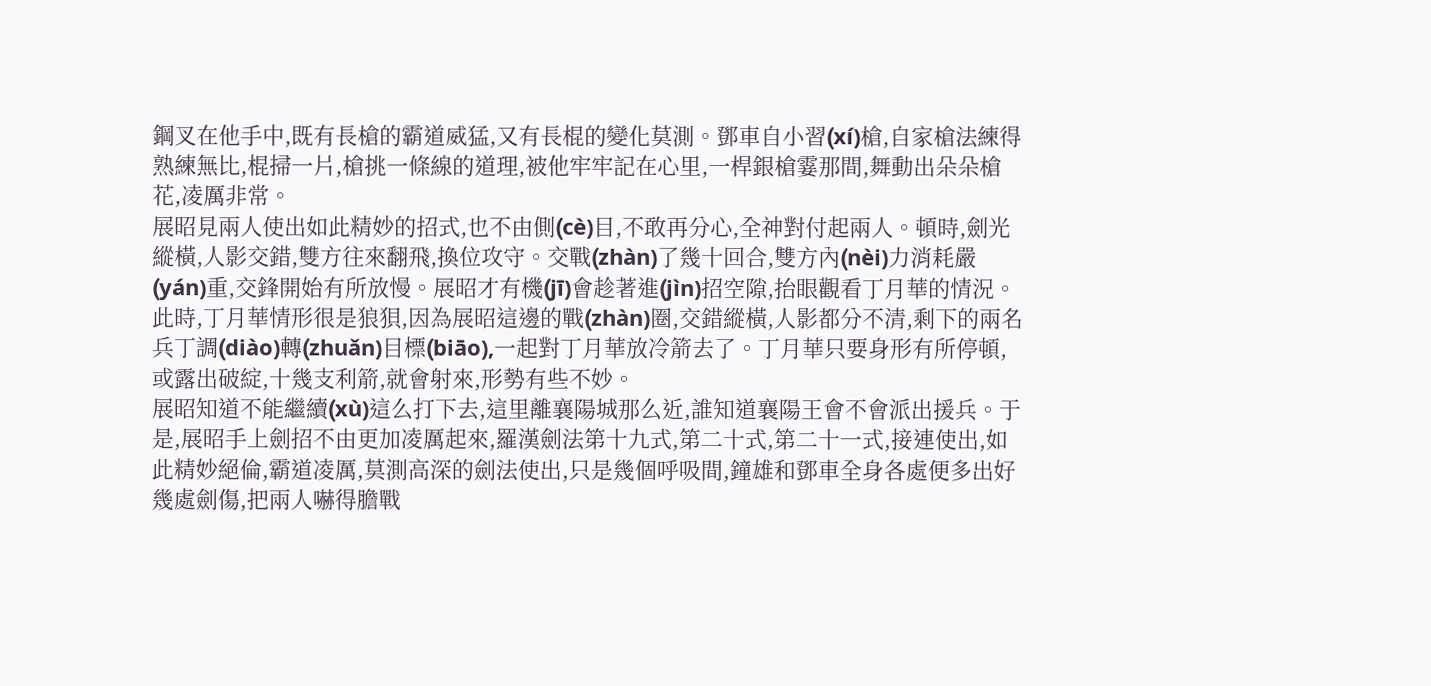鋼叉在他手中,既有長槍的霸道威猛,又有長棍的變化莫測。鄧車自小習(xí)槍,自家槍法練得熟練無比,棍掃一片,槍挑一條線的道理,被他牢牢記在心里,一桿銀槍霎那間,舞動出朵朵槍花,凌厲非常。
展昭見兩人使出如此精妙的招式,也不由側(cè)目,不敢再分心,全神對付起兩人。頓時,劍光縱橫,人影交錯,雙方往來翻飛,換位攻守。交戰(zhàn)了幾十回合,雙方內(nèi)力消耗嚴(yán)重,交鋒開始有所放慢。展昭才有機(jī)會趁著進(jìn)招空隙,抬眼觀看丁月華的情況。
此時,丁月華情形很是狼狽,因為展昭這邊的戰(zhàn)圈,交錯縱橫,人影都分不清,剩下的兩名兵丁調(diào)轉(zhuǎn)目標(biāo),一起對丁月華放冷箭去了。丁月華只要身形有所停頓,或露出破綻,十幾支利箭,就會射來,形勢有些不妙。
展昭知道不能繼續(xù)這么打下去,這里離襄陽城那么近,誰知道襄陽王會不會派出援兵。于是,展昭手上劍招不由更加凌厲起來,羅漢劍法第十九式,第二十式,第二十一式,接連使出,如此精妙絕倫,霸道凌厲,莫測高深的劍法使出,只是幾個呼吸間,鐘雄和鄧車全身各處便多出好幾處劍傷,把兩人嚇得膽戰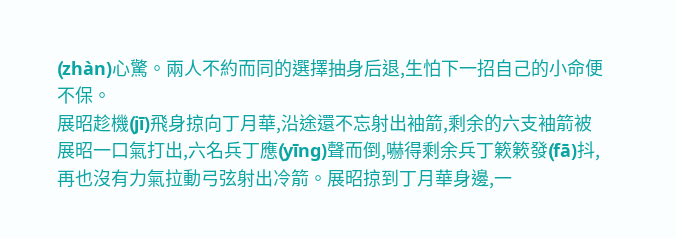(zhàn)心驚。兩人不約而同的選擇抽身后退,生怕下一招自己的小命便不保。
展昭趁機(jī)飛身掠向丁月華,沿途還不忘射出袖箭,剩余的六支袖箭被展昭一口氣打出,六名兵丁應(yīng)聲而倒,嚇得剩余兵丁簌簌發(fā)抖,再也沒有力氣拉動弓弦射出冷箭。展昭掠到丁月華身邊,一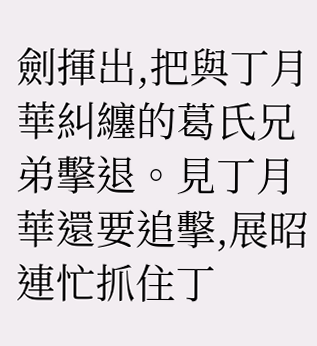劍揮出,把與丁月華糾纏的葛氏兄弟擊退。見丁月華還要追擊,展昭連忙抓住丁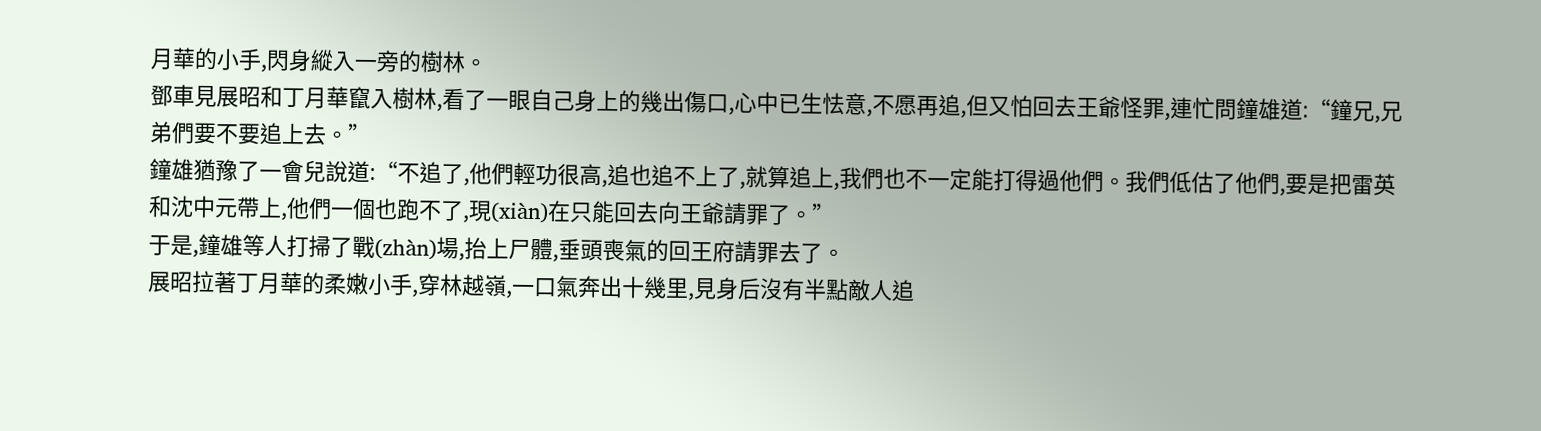月華的小手,閃身縱入一旁的樹林。
鄧車見展昭和丁月華竄入樹林,看了一眼自己身上的幾出傷口,心中已生怯意,不愿再追,但又怕回去王爺怪罪,連忙問鐘雄道:“鐘兄,兄弟們要不要追上去。”
鐘雄猶豫了一會兒說道:“不追了,他們輕功很高,追也追不上了,就算追上,我們也不一定能打得過他們。我們低估了他們,要是把雷英和沈中元帶上,他們一個也跑不了,現(xiàn)在只能回去向王爺請罪了。”
于是,鐘雄等人打掃了戰(zhàn)場,抬上尸體,垂頭喪氣的回王府請罪去了。
展昭拉著丁月華的柔嫩小手,穿林越嶺,一口氣奔出十幾里,見身后沒有半點敵人追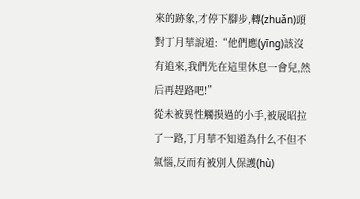來的跡象,才停下腳步,轉(zhuǎn)頭對丁月華說道:“他們應(yīng)該沒有追來,我們先在這里休息一會兒,然后再趕路吧!”
從未被異性觸摸過的小手,被展昭拉了一路,丁月華不知道為什么不但不氣惱,反而有被別人保護(hù)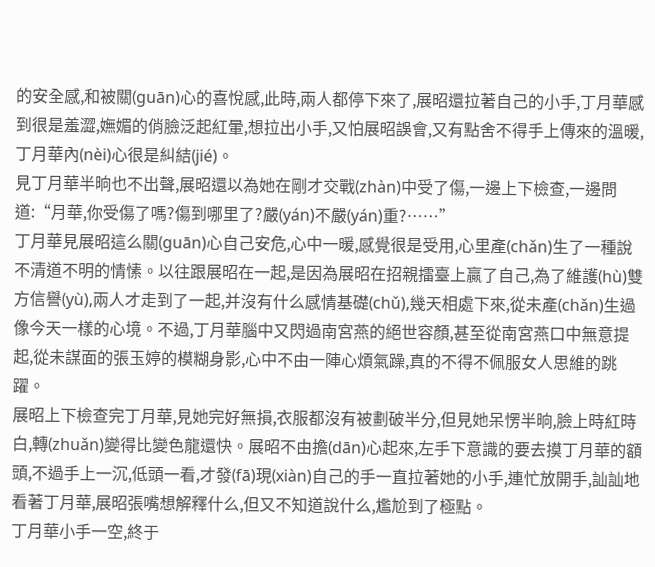的安全感,和被關(guān)心的喜悅感,此時,兩人都停下來了,展昭還拉著自己的小手,丁月華感到很是羞澀,嫵媚的俏臉泛起紅暈,想拉出小手,又怕展昭誤會,又有點舍不得手上傳來的溫暖,丁月華內(nèi)心很是糾結(jié)。
見丁月華半晌也不出聲,展昭還以為她在剛才交戰(zhàn)中受了傷,一邊上下檢查,一邊問道:“月華,你受傷了嗎?傷到哪里了?嚴(yán)不嚴(yán)重?……”
丁月華見展昭這么關(guān)心自己安危,心中一暖,感覺很是受用,心里產(chǎn)生了一種說不清道不明的情愫。以往跟展昭在一起,是因為展昭在招親擂臺上贏了自己,為了維護(hù)雙方信譽(yù),兩人才走到了一起,并沒有什么感情基礎(chǔ),幾天相處下來,從未產(chǎn)生過像今天一樣的心境。不過,丁月華腦中又閃過南宮燕的絕世容顏,甚至從南宮燕口中無意提起,從未謀面的張玉婷的模糊身影,心中不由一陣心煩氣躁,真的不得不佩服女人思維的跳躍。
展昭上下檢查完丁月華,見她完好無損,衣服都沒有被劃破半分,但見她呆愣半晌,臉上時紅時白,轉(zhuǎn)變得比變色龍還快。展昭不由擔(dān)心起來,左手下意識的要去摸丁月華的額頭,不過手上一沉,低頭一看,才發(fā)現(xiàn)自己的手一直拉著她的小手,連忙放開手,訕訕地看著丁月華,展昭張嘴想解釋什么,但又不知道說什么,尷尬到了極點。
丁月華小手一空,終于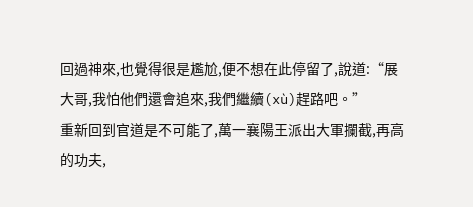回過神來,也覺得很是尷尬,便不想在此停留了,說道:“展大哥,我怕他們還會追來,我們繼續(xù)趕路吧。”
重新回到官道是不可能了,萬一襄陽王派出大軍攔截,再高的功夫,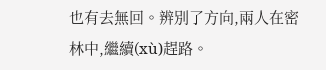也有去無回。辨別了方向,兩人在密林中,繼續(xù)趕路。